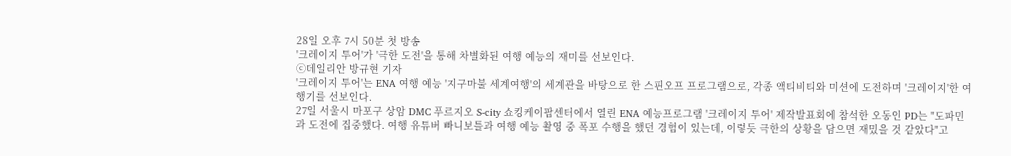28일 오후 7시 50분 첫 방송
'크레이지 투어'가 '극한 도전'을 통해 차별화된 여행 예능의 재미를 선보인다.
ⓒ데일리안 방규현 기자
'크레이지 투어'는 ENA 여행 예능 '지구마불 세계여행'의 세계관을 바탕으로 한 스핀오프 프로그램으로, 각종 액티비티와 미션에 도전하며 '크레이지'한 여행기를 선보인다.
27일 서울시 마포구 상암 DMC 푸르지오 S-city 쇼킹케이팝센터에서 열린 ENA 예능프로그램 '크레이지 투어' 제작발표회에 참석한 오동인 PD는 "도파민과 도전에 집중했다. 여행 유튜버 빠니보틀과 여행 예능 촬영 중 폭포 수행을 했던 경험이 있는데, 이렇듯 극한의 상황을 담으면 재밌을 것 같았다"고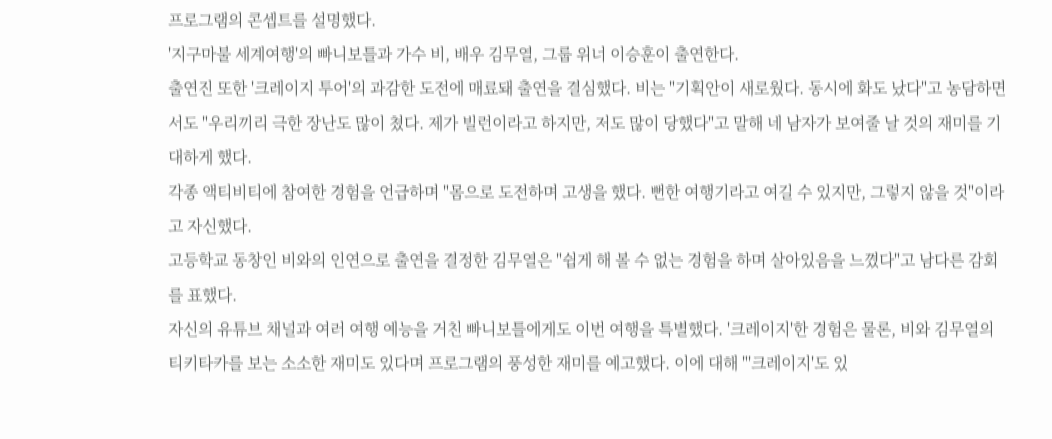프로그램의 콘셉트를 설명했다.
'지구마불 세계여행'의 빠니보틀과 가수 비, 배우 김무열, 그룹 위너 이승훈이 출연한다.
출연진 또한 '크레이지 투어'의 과감한 도전에 매료돼 출연을 결심했다. 비는 "기획안이 새로웠다. 동시에 화도 났다"고 농담하면서도 "우리끼리 극한 장난도 많이 쳤다. 제가 빌런이라고 하지만, 저도 많이 당했다"고 말해 네 남자가 보여줄 날 것의 재미를 기대하게 했다.
각종 액티비티에 참여한 경험을 언급하며 "몸으로 도전하며 고생을 했다. 뻔한 여행기라고 여길 수 있지만, 그렇지 않을 것"이라고 자신했다.
고등학교 동창인 비와의 인연으로 출연을 결정한 김무열은 "쉽게 해 볼 수 없는 경험을 하며 살아있음을 느꼈다"고 남다른 감회를 표했다.
자신의 유튜브 채널과 여러 여행 예능을 거친 빠니보틀에게도 이번 여행을 특별했다. '크레이지'한 경험은 물론, 비와 김무열의 티키타카를 보는 소소한 재미도 있다며 프로그램의 풍성한 재미를 예고했다. 이에 대해 "'크레이지'도 있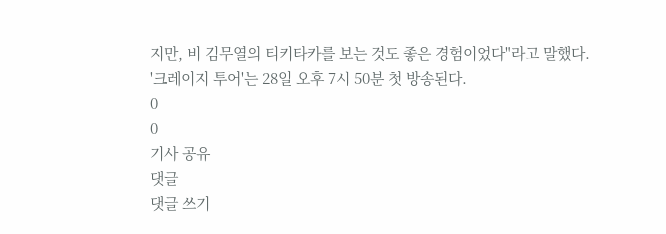지만, 비 김무열의 티키타카를 보는 것도 좋은 경험이었다"라고 말했다.
'크레이지 투어'는 28일 오후 7시 50분 첫 방송된다.
0
0
기사 공유
댓글
댓글 쓰기